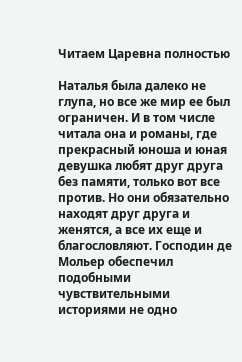Читаем Царевна полностью

Наталья была далеко не глупа, но все же мир ее был ограничен. И в том числе читала она и романы, где прекрасный юноша и юная девушка любят друг друга без памяти, только вот все против. Но они обязательно находят друг друга и женятся, а все их еще и благословляют. Господин де Мольер обеспечил подобными чувствительными историями не одно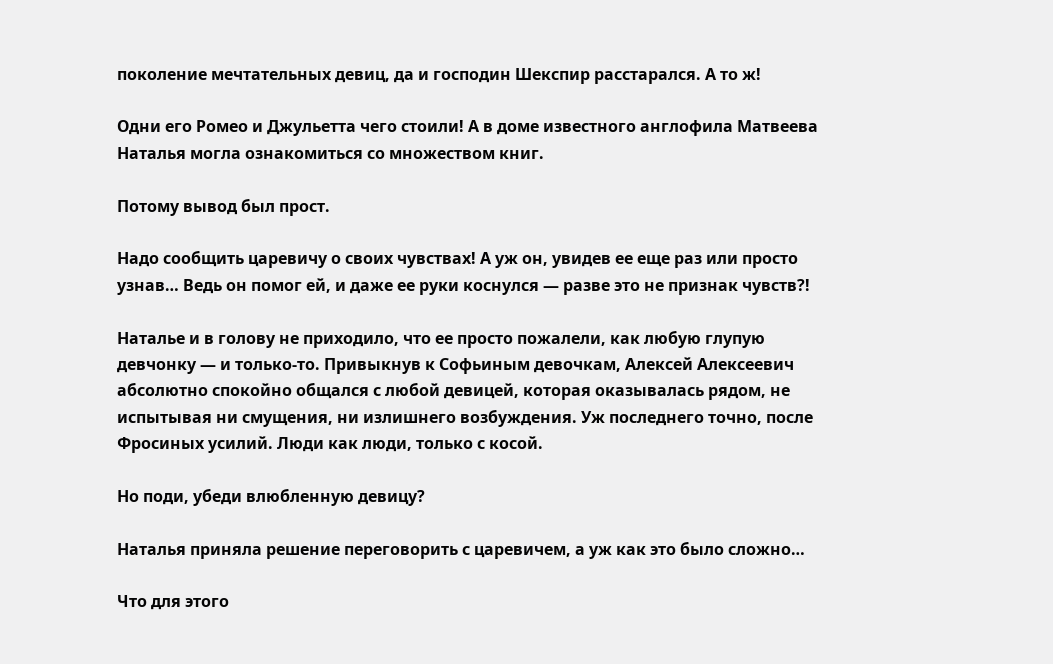поколение мечтательных девиц, да и господин Шекспир расстарался. А то ж!

Одни его Ромео и Джульетта чего стоили! А в доме известного англофила Матвеева Наталья могла ознакомиться со множеством книг.

Потому вывод был прост.

Надо сообщить царевичу о своих чувствах! А уж он, увидев ее еще раз или просто узнав… Ведь он помог ей, и даже ее руки коснулся — разве это не признак чувств?!

Наталье и в голову не приходило, что ее просто пожалели, как любую глупую девчонку — и только-то. Привыкнув к Софьиным девочкам, Алексей Алексеевич абсолютно спокойно общался с любой девицей, которая оказывалась рядом, не испытывая ни смущения, ни излишнего возбуждения. Уж последнего точно, после Фросиных усилий. Люди как люди, только с косой.

Но поди, убеди влюбленную девицу?

Наталья приняла решение переговорить с царевичем, а уж как это было сложно…

Что для этого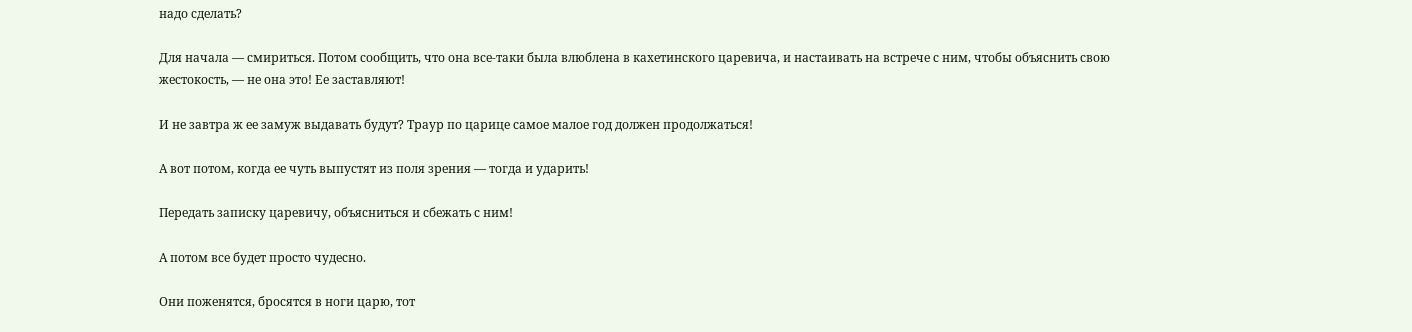надо сделать?

Для начала — смириться. Потом сообщить, что она все-таки была влюблена в кахетинского царевича, и настаивать на встрече с ним, чтобы объяснить свою жестокость, — не она это! Ее заставляют!

И не завтра ж ее замуж выдавать будут? Траур по царице самое малое год должен продолжаться!

А вот потом, когда ее чуть выпустят из поля зрения — тогда и ударить!

Передать записку царевичу, объясниться и сбежать с ним!

А потом все будет просто чудесно.

Они поженятся, бросятся в ноги царю, тот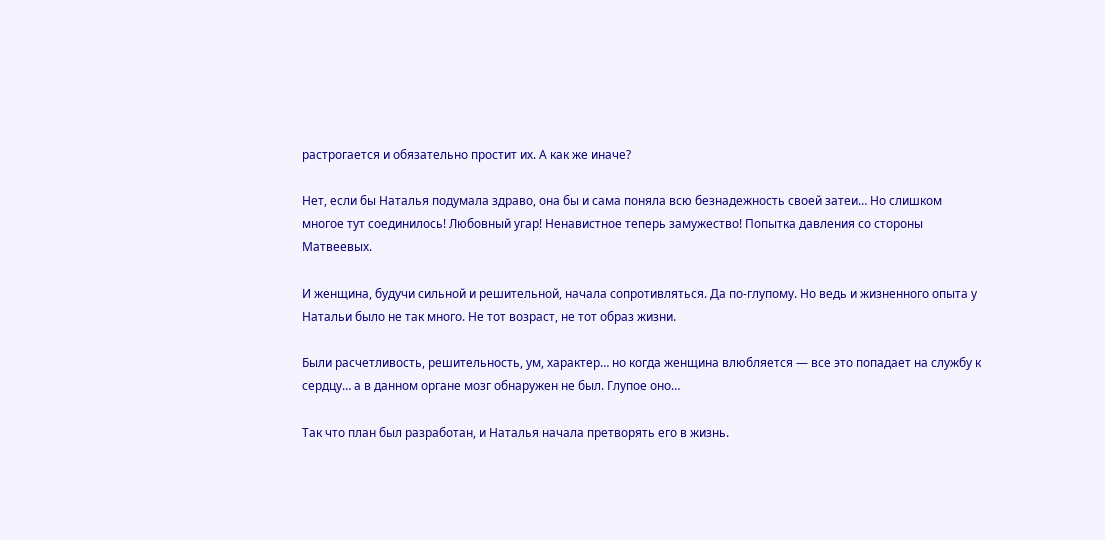растрогается и обязательно простит их. А как же иначе?

Нет, если бы Наталья подумала здраво, она бы и сама поняла всю безнадежность своей затеи… Но слишком многое тут соединилось! Любовный угар! Ненавистное теперь замужество! Попытка давления со стороны Матвеевых.

И женщина, будучи сильной и решительной, начала сопротивляться. Да по-глупому. Но ведь и жизненного опыта у Натальи было не так много. Не тот возраст, не тот образ жизни.

Были расчетливость, решительность, ум, характер… но когда женщина влюбляется — все это попадает на службу к сердцу… а в данном органе мозг обнаружен не был. Глупое оно…

Так что план был разработан, и Наталья начала претворять его в жизнь.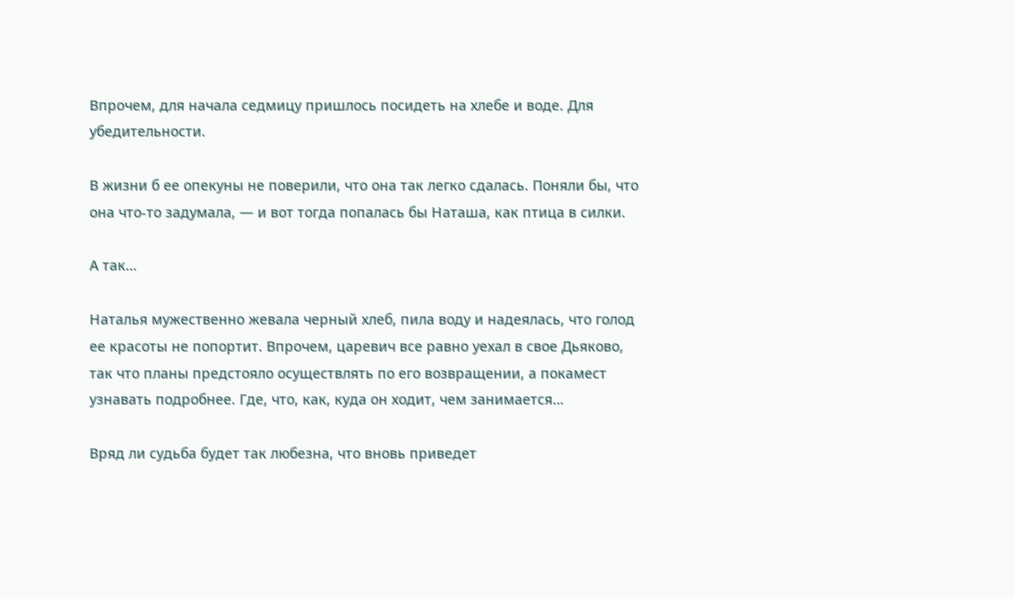Впрочем, для начала седмицу пришлось посидеть на хлебе и воде. Для убедительности.

В жизни б ее опекуны не поверили, что она так легко сдалась. Поняли бы, что она что-то задумала, — и вот тогда попалась бы Наташа, как птица в силки.

А так…

Наталья мужественно жевала черный хлеб, пила воду и надеялась, что голод ее красоты не попортит. Впрочем, царевич все равно уехал в свое Дьяково, так что планы предстояло осуществлять по его возвращении, а покамест узнавать подробнее. Где, что, как, куда он ходит, чем занимается…

Вряд ли судьба будет так любезна, что вновь приведет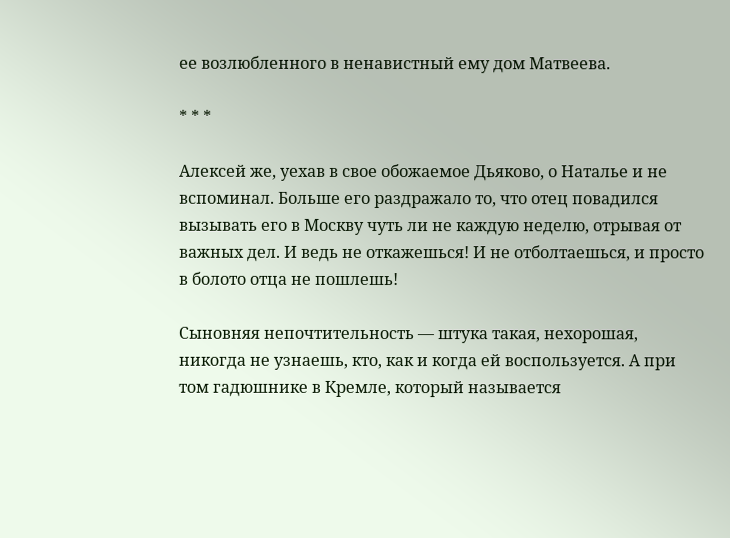ее возлюбленного в ненавистный ему дом Матвеева.

* * *

Алексей же, уехав в свое обожаемое Дьяково, о Наталье и не вспоминал. Больше его раздражало то, что отец повадился вызывать его в Москву чуть ли не каждую неделю, отрывая от важных дел. И ведь не откажешься! И не отболтаешься, и просто в болото отца не пошлешь!

Сыновняя непочтительность — штука такая, нехорошая, никогда не узнаешь, кто, как и когда ей воспользуется. А при том гадюшнике в Кремле, который называется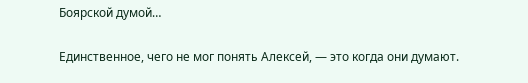Боярской думой…

Единственное, чего не мог понять Алексей, — это когда они думают.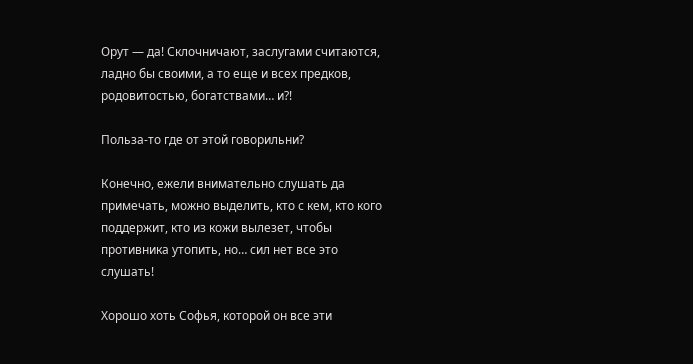Орут — да! Склочничают, заслугами считаются, ладно бы своими, а то еще и всех предков, родовитостью, богатствами… и?!

Польза-то где от этой говорильни?

Конечно, ежели внимательно слушать да примечать, можно выделить, кто с кем, кто кого поддержит, кто из кожи вылезет, чтобы противника утопить, но… сил нет все это слушать!

Хорошо хоть Софья, которой он все эти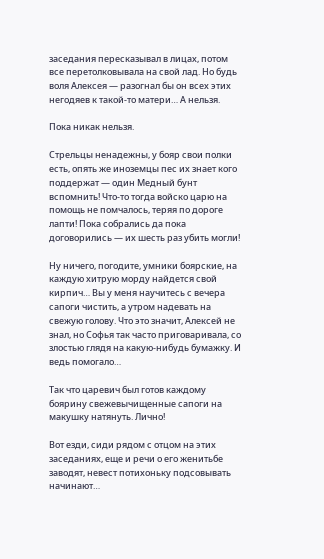заседания пересказывал в лицах, потом все перетолковывала на свой лад. Но будь воля Алексея — разогнал бы он всех этих негодяев к такой-то матери… А нельзя.

Пока никак нельзя.

Стрельцы ненадежны, у бояр свои полки есть, опять же иноземцы пес их знает кого поддержат — один Медный бунт вспомнить! Что-то тогда войско царю на помощь не помчалось, теряя по дороге лапти! Пока собрались да пока договорились — их шесть раз убить могли!

Ну ничего, погодите, умники боярские, на каждую хитрую морду найдется свой кирпич… Вы у меня научитесь с вечера сапоги чистить, а утром надевать на свежую голову. Что это значит, Алексей не знал, но Софья так часто приговаривала, со злостью глядя на какую-нибудь бумажку. И ведь помогало…

Так что царевич был готов каждому боярину свежевычищенные сапоги на макушку натянуть. Лично!

Вот езди, сиди рядом с отцом на этих заседаниях, еще и речи о его женитьбе заводят, невест потихоньку подсовывать начинают…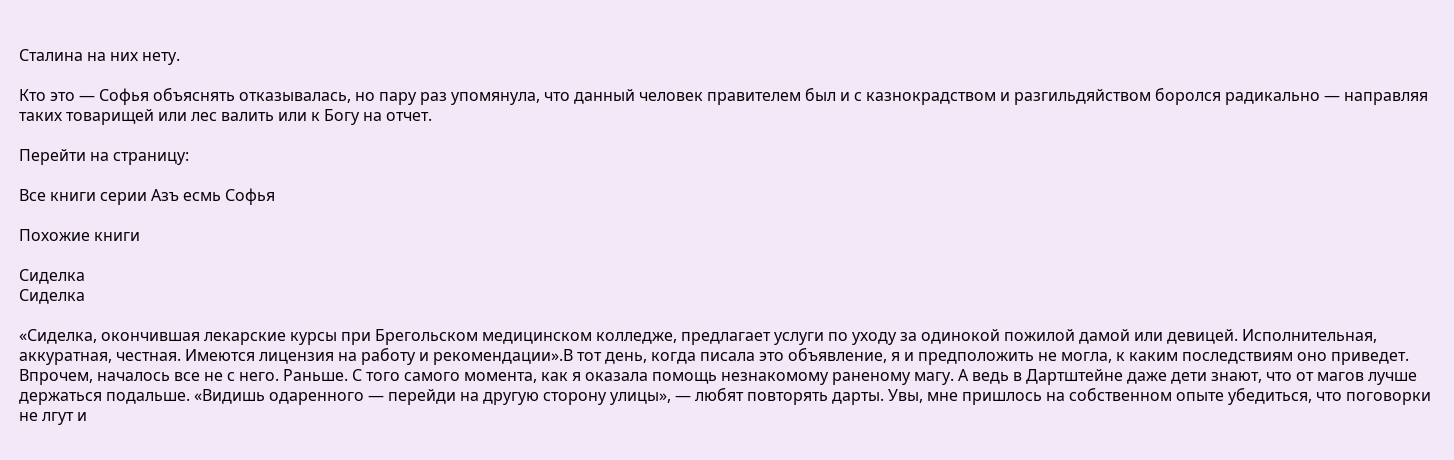Сталина на них нету.

Кто это — Софья объяснять отказывалась, но пару раз упомянула, что данный человек правителем был и с казнокрадством и разгильдяйством боролся радикально — направляя таких товарищей или лес валить или к Богу на отчет.

Перейти на страницу:

Все книги серии Азъ есмь Софья

Похожие книги

Сиделка
Сиделка

«Сиделка, окончившая лекарские курсы при Брегольском медицинском колледже, предлагает услуги по уходу за одинокой пожилой дамой или девицей. Исполнительная, аккуратная, честная. Имеются лицензия на работу и рекомендации».В тот день, когда писала это объявление, я и предположить не могла, к каким последствиям оно приведет. Впрочем, началось все не с него. Раньше. С того самого момента, как я оказала помощь незнакомому раненому магу. А ведь в Дартштейне даже дети знают, что от магов лучше держаться подальше. «Видишь одаренного — перейди на другую сторону улицы», — любят повторять дарты. Увы, мне пришлось на собственном опыте убедиться, что поговорки не лгут и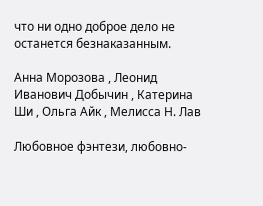что ни одно доброе дело не останется безнаказанным.

Анна Морозова , Леонид Иванович Добычин , Катерина Ши , Ольга Айк , Мелисса Н. Лав

Любовное фэнтези, любовно-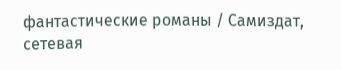фантастические романы / Самиздат, сетевая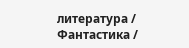литература / Фантастика /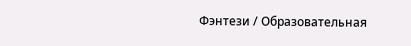Фэнтези / Образовательная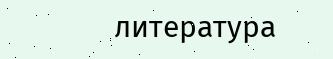литература